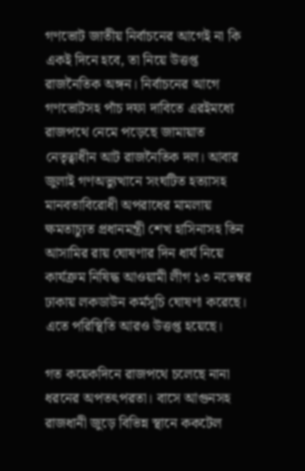গণভোট জাতীয় নির্বাচনের আগেই না কি একই দিনে হবে, তা নিয়ে উত্তপ্ত রাজনৈতিক অঙ্গন। নির্বাচনের আগে গণভোটসহ পাঁচ দফা দাবিতে এরইমধ্যে রাজপথে নেমে পড়েছে জামায়াত নেতৃত্বাধীন আট রাজনৈতিক দল। আবার জুলাই গণঅভ্যুত্থানে সংঘটিত হত্যাসহ মানবতাবিরোধী অপরাধের মামলায় ক্ষমতাচ্যুত প্রধানমন্ত্রী শেখ হাসিনাসহ তিন আসামির রায় ঘোষণার দিন ধার্য নিয়ে কার্যক্রম নিষিদ্ধ আওয়ামী লীগ ১৩ নভেম্বর ঢাকায় লকডাউন কর্মসূচি ঘোষণা করেছে। এতে পরিস্থিতি আরও উত্তপ্ত হয়েছে।

গত কয়েকদিনে রাজপথে চলেছে নানা ধরনের অপতৎপরতা। বাসে আগুনসহ রাজধানী জুড়ে বিভিন্ন স্থানে ককটেল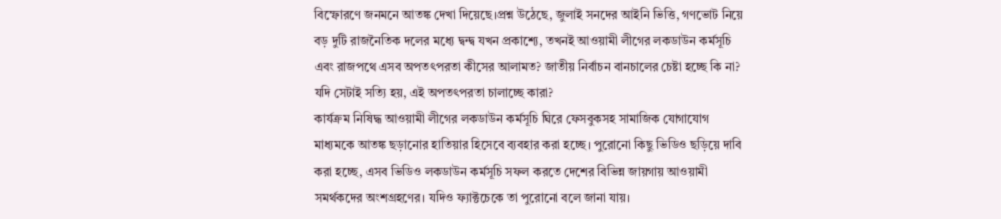বিস্ফোরণে জনমনে আতঙ্ক দেখা দিয়েছে।প্রশ্ন উঠেছে, জুলাই সনদের আইনি ভিত্তি, গণভোট নিয়ে বড় দুটি রাজনৈতিক দলের মধ্যে দ্বন্দ্ব যখন প্রকাশ্যে, তখনই আওয়ামী লীগের লকডাউন কর্মসূচি এবং রাজপথে এসব অপতৎপরতা কীসের আলামত? জাতীয় নির্বাচন বানচালের চেষ্টা হচ্ছে কি না? যদি সেটাই সত্যি হয়, এই অপতৎপরতা চালাচ্ছে কারা?
কার্যক্রম নিষিদ্ধ আওয়ামী লীগের লকডাউন কর্মসূচি ঘিরে ফেসবুকসহ সামাজিক যোগাযোগ মাধ্যমকে আতঙ্ক ছড়ানোর হাতিয়ার হিসেবে ব্যবহার করা হচ্ছে। পুরোনো কিছু ভিডিও ছড়িয়ে দাবি করা হচ্ছে, এসব ভিডিও লকডাউন কর্মসূচি সফল করতে দেশের বিভিন্ন জায়গায় আওয়ামী সমর্থকদের অংশগ্রহণের। যদিও ফ্যাক্টচেকে তা পুরোনো বলে জানা যায়।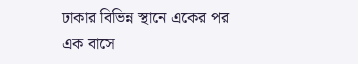ঢাকার বিভিন্ন স্থানে একের পর এক বাসে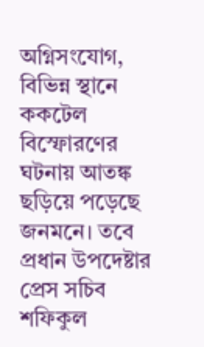অগ্নিসংযোগ, বিভিন্ন স্থানে ককটেল বিস্ফোরণের ঘটনায় আতঙ্ক ছড়িয়ে পড়েছে জনমনে। তবে প্রধান উপদেষ্টার প্রেস সচিব শফিকুল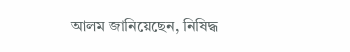আলম জানিয়েছেন, নিষিদ্ধ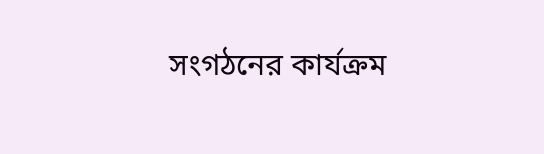সংগঠনের কার্যক্রম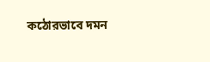কঠোরভাবে দমন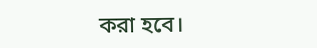করা হবে।